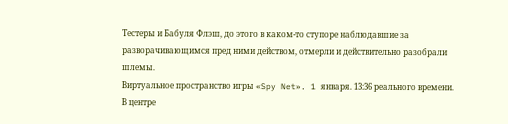Тестеры и Бабуля Флэш, до этого в каком-то ступоре наблюдавшие за разворачивающимся пред ними действом, отмерли и действительно разобрали шлемы.
Виртуальное пространство игры «Spy Net». 1 января. 13:36 реального времени.
В центре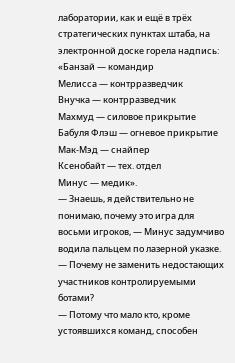лаборатории, как и ещё в трёх стратегических пунктах штаба, на электронной доске горела надпись:
«Банзай — командир
Мелисса — контрразведчик
Внучка — контрразведчик
Махмуд — силовое прикрытие
Бабуля Флэш — огневое прикрытие
Мак-Мэд — снайпер
Ксенобайт — тех. отдел
Минус — медик».
— Знаешь, я действительно не понимаю, почему это игра для восьми игроков, — Минус задумчиво водила пальцем по лазерной указке. — Почему не заменить недостающих участников контролируемыми ботами?
— Потому что мало кто, кроме устоявшихся команд, способен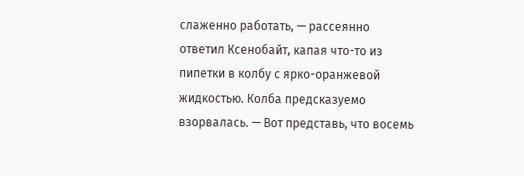слаженно работать, — рассеянно ответил Ксенобайт, капая что-то из пипетки в колбу с ярко-оранжевой жидкостью. Колба предсказуемо взорвалась. — Вот представь, что восемь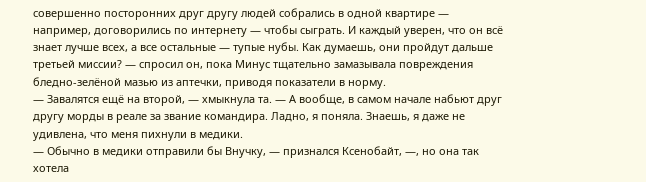совершенно посторонних друг другу людей собрались в одной квартире — например, договорились по интернету — чтобы сыграть. И каждый уверен, что он всё знает лучше всех, а все остальные — тупые нубы. Как думаешь, они пройдут дальше третьей миссии? — спросил он, пока Минус тщательно замазывала повреждения бледно-зелёной мазью из аптечки, приводя показатели в норму.
— Завалятся ещё на второй, — хмыкнула та. — А вообще, в самом начале набьют друг другу морды в реале за звание командира. Ладно, я поняла. Знаешь, я даже не удивлена, что меня пихнули в медики.
— Обычно в медики отправили бы Внучку, — признался Ксенобайт, —, но она так хотела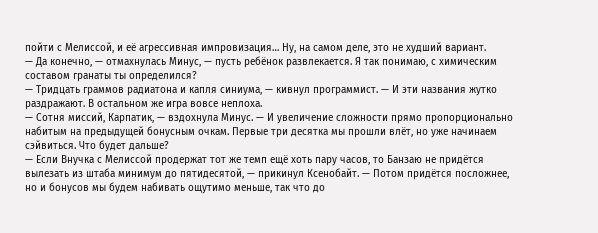пойти с Мелиссой, и её агрессивная импровизация… Ну, на самом деле, это не худший вариант.
— Да конечно, — отмахнулась Минус, — пусть ребёнок развлекается. Я так понимаю, с химическим составом гранаты ты определился?
— Тридцать граммов радиатона и капля синиума, — кивнул программист. — И эти названия жутко раздражают. В остальном же игра вовсе неплоха.
— Сотня миссий, Карпатик, — вздохнула Минус. — И увеличение сложности прямо пропорционально набитым на предыдущей бонусным очкам. Первые три десятка мы прошли влёт, но уже начинаем сэйвиться. Что будет дальше?
— Если Внучка с Мелиссой продержат тот же темп ещё хоть пару часов, то Банзаю не придётся вылезать из штаба минимум до пятидесятой, — прикинул Ксенобайт. — Потом придётся посложнее, но и бонусов мы будем набивать ощутимо меньше, так что до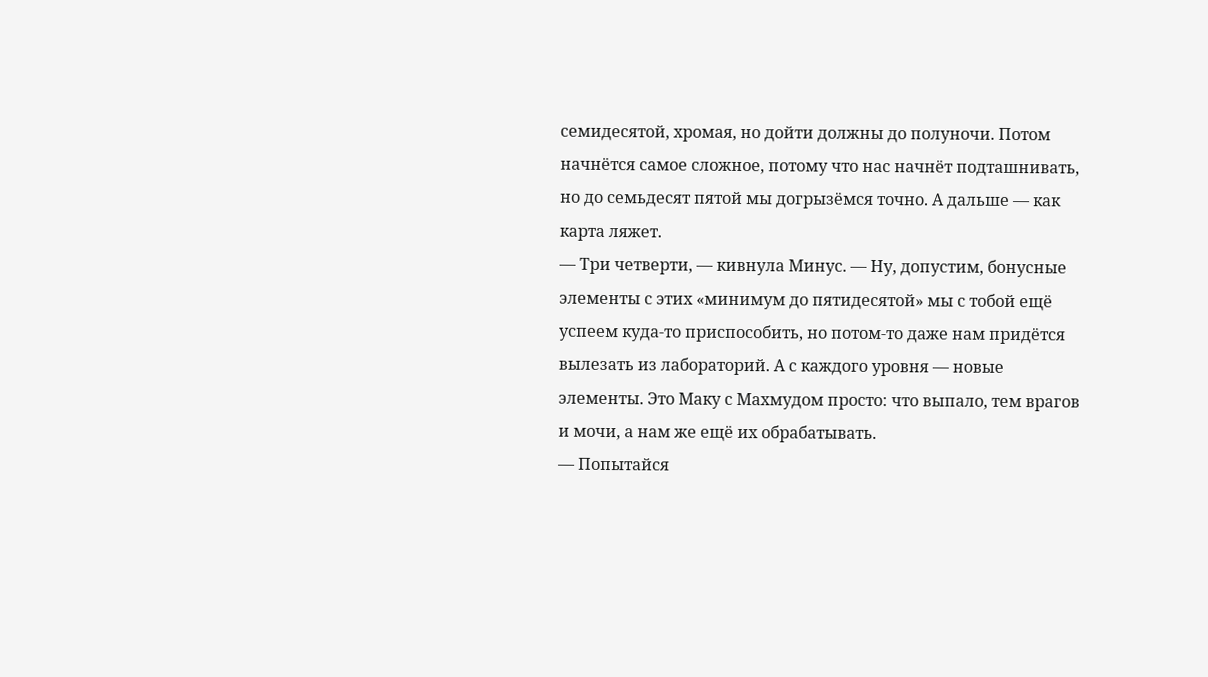семидесятой, хромая, но дойти должны до полуночи. Потом начнётся самое сложное, потому что нас начнёт подташнивать, но до семьдесят пятой мы догрызёмся точно. А дальше — как карта ляжет.
— Три четверти, — кивнула Минус. — Ну, допустим, бонусные элементы с этих «минимум до пятидесятой» мы с тобой ещё успеем куда-то приспособить, но потом-то даже нам придётся вылезать из лабораторий. А с каждого уровня — новые элементы. Это Маку с Махмудом просто: что выпало, тем врагов и мочи, а нам же ещё их обрабатывать.
— Попытайся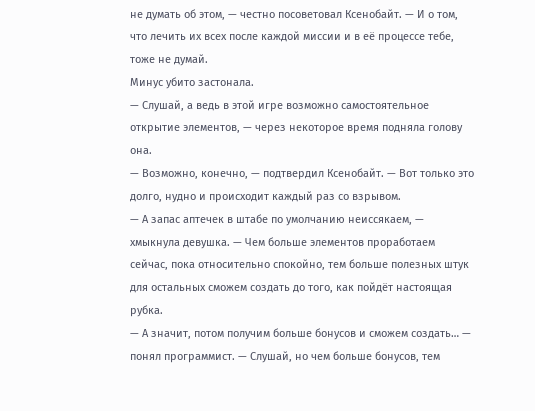не думать об этом, — честно посоветовал Ксенобайт. — И о том, что лечить их всех после каждой миссии и в её процессе тебе, тоже не думай.
Минус убито застонала.
— Слушай, а ведь в этой игре возможно самостоятельное открытие элементов, — через некоторое время подняла голову она.
— Возможно, конечно, — подтвердил Ксенобайт. — Вот только это долго, нудно и происходит каждый раз со взрывом.
— А запас аптечек в штабе по умолчанию неиссякаем, — хмыкнула девушка. — Чем больше элементов проработаем сейчас, пока относительно спокойно, тем больше полезных штук для остальных сможем создать до того, как пойдёт настоящая рубка.
— А значит, потом получим больше бонусов и сможем создать… — понял программист. — Слушай, но чем больше бонусов, тем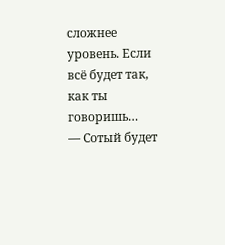сложнее уровень. Если всё будет так, как ты говоришь…
— Сотый будет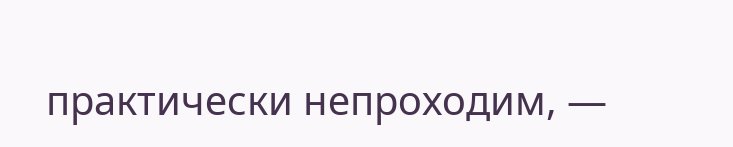практически непроходим, —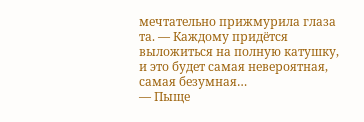мечтательно прижмурила глаза та. — Каждому придётся выложиться на полную катушку, и это будет самая невероятная, самая безумная…
— Пыще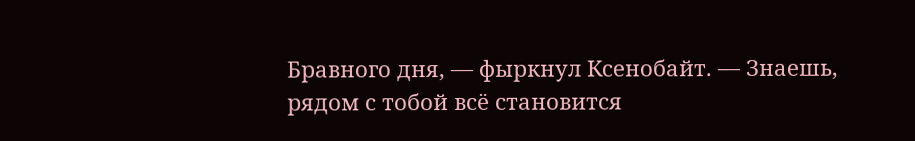Бравного дня, — фыркнул Ксенобайт. — Знаешь, рядом с тобой всё становится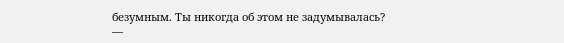безумным. Ты никогда об этом не задумывалась?
—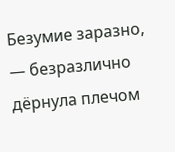Безумие заразно, — безразлично дёрнула плечом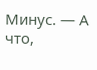Минус. — А что,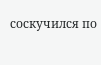соскучился по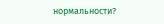нормальности?